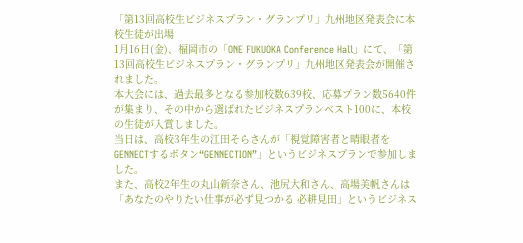「第13回高校生ビジネスプラン・グランプリ」九州地区発表会に本校生徒が出場
1月16日(金)、福岡市の「ONE FUKUOKA Conference Hall」にて、「第13回高校生ビジネスプラン・グランプリ」九州地区発表会が開催されました。
本大会には、過去最多となる参加校数639校、応募プラン数5640件が集まり、その中から選ばれたビジネスプランベスト100に、本校の生徒が入賞しました。
当日は、高校3年生の江田そらさんが「視覚障害者と晴眼者をGENNECTするボタン“GENNECTION”」というビジネスプランで参加しました。
また、高校2年生の丸山新奈さん、池尻大和さん、高場美帆さんは「あなたのやりたい仕事が必ず見つかる 必耕見田」というビジネス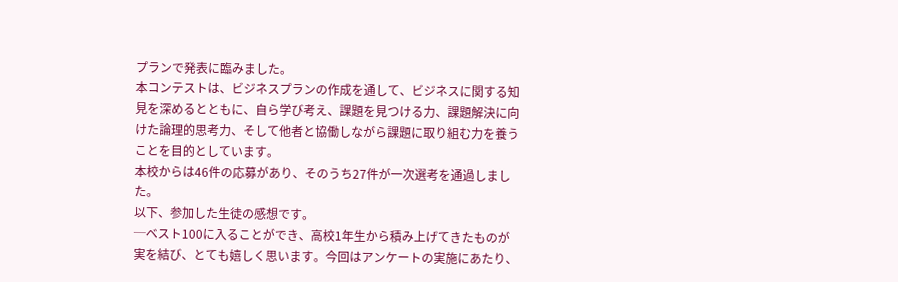プランで発表に臨みました。
本コンテストは、ビジネスプランの作成を通して、ビジネスに関する知見を深めるとともに、自ら学び考え、課題を見つける力、課題解決に向けた論理的思考力、そして他者と協働しながら課題に取り組む力を養うことを目的としています。
本校からは46件の応募があり、そのうち27件が一次選考を通過しました。
以下、参加した生徒の感想です。
─ベスト100に入ることができ、高校1年生から積み上げてきたものが実を結び、とても嬉しく思います。今回はアンケートの実施にあたり、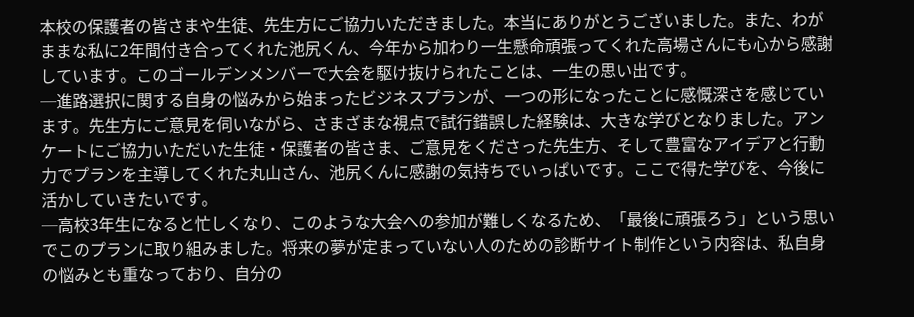本校の保護者の皆さまや生徒、先生方にご協力いただきました。本当にありがとうございました。また、わがままな私に2年間付き合ってくれた池尻くん、今年から加わり一生懸命頑張ってくれた高場さんにも心から感謝しています。このゴールデンメンバーで大会を駆け抜けられたことは、一生の思い出です。
─進路選択に関する自身の悩みから始まったビジネスプランが、一つの形になったことに感慨深さを感じています。先生方にご意見を伺いながら、さまざまな視点で試行錯誤した経験は、大きな学びとなりました。アンケートにご協力いただいた生徒・保護者の皆さま、ご意見をくださった先生方、そして豊富なアイデアと行動力でプランを主導してくれた丸山さん、池尻くんに感謝の気持ちでいっぱいです。ここで得た学びを、今後に活かしていきたいです。
─高校3年生になると忙しくなり、このような大会への参加が難しくなるため、「最後に頑張ろう」という思いでこのプランに取り組みました。将来の夢が定まっていない人のための診断サイト制作という内容は、私自身の悩みとも重なっており、自分の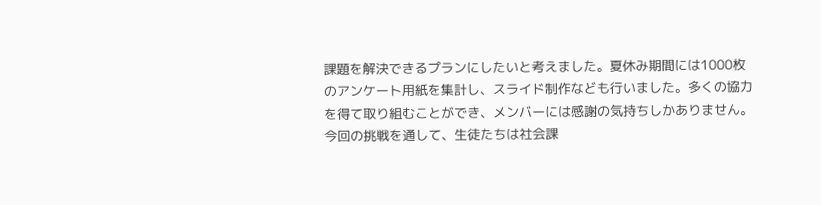課題を解決できるプランにしたいと考えました。夏休み期間には1000枚のアンケート用紙を集計し、スライド制作なども行いました。多くの協力を得て取り組むことができ、メンバーには感謝の気持ちしかありません。
今回の挑戦を通して、生徒たちは社会課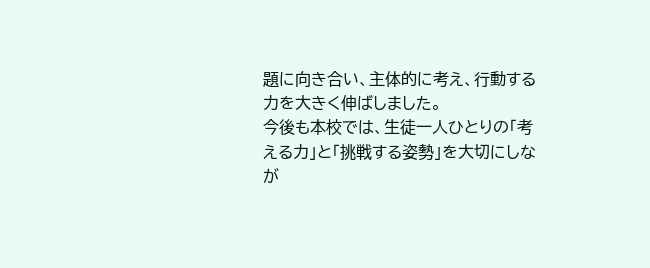題に向き合い、主体的に考え、行動する力を大きく伸ばしました。
今後も本校では、生徒一人ひとりの「考える力」と「挑戦する姿勢」を大切にしなが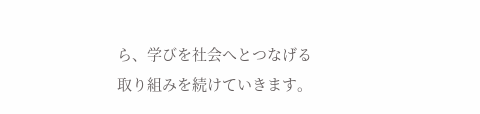ら、学びを社会へとつなげる取り組みを続けていきます。